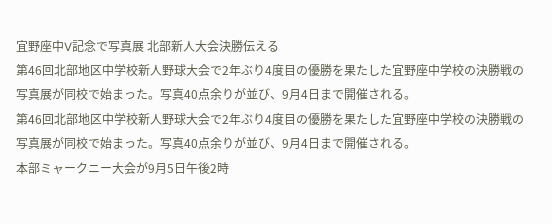宜野座中V記念で写真展 北部新人大会決勝伝える
第46回北部地区中学校新人野球大会で2年ぶり4度目の優勝を果たした宜野座中学校の決勝戦の写真展が同校で始まった。写真40点余りが並び、9月4日まで開催される。
第46回北部地区中学校新人野球大会で2年ぶり4度目の優勝を果たした宜野座中学校の決勝戦の写真展が同校で始まった。写真40点余りが並び、9月4日まで開催される。
本部ミャークニー大会が9月5日午後2時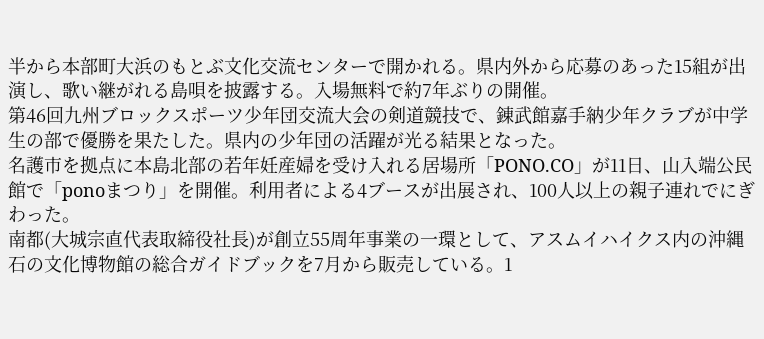半から本部町大浜のもとぶ文化交流センターで開かれる。県内外から応募のあった15組が出演し、歌い継がれる島唄を披露する。入場無料で約7年ぶりの開催。
第46回九州ブロックスポーツ少年団交流大会の剣道競技で、錬武館嘉手納少年クラブが中学生の部で優勝を果たした。県内の少年団の活躍が光る結果となった。
名護市を拠点に本島北部の若年妊産婦を受け入れる居場所「PONO.CO」が11日、山入端公民館で「ponoまつり」を開催。利用者による4ブースが出展され、100人以上の親子連れでにぎわった。
南都(大城宗直代表取締役社長)が創立55周年事業の一環として、アスムイハイクス内の沖縄石の文化博物館の総合ガイドブックを7月から販売している。1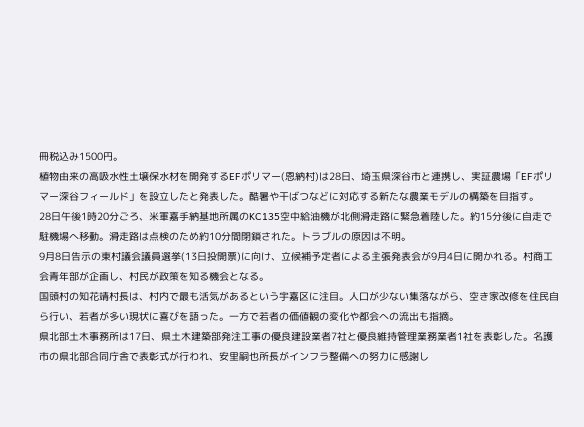冊税込み1500円。
植物由来の高吸水性土壌保水材を開発するEFポリマー(恩納村)は28日、埼玉県深谷市と連携し、実証農場「EFポリマー深谷フィールド」を設立したと発表した。酷暑や干ばつなどに対応する新たな農業モデルの構築を目指す。
28日午後1時20分ごろ、米軍嘉手納基地所属のKC135空中給油機が北側滑走路に緊急着陸した。約15分後に自走で駐機場へ移動。滑走路は点検のため約10分間閉鎖された。トラブルの原因は不明。
9月8日告示の東村議会議員選挙(13日投開票)に向け、立候補予定者による主張発表会が9月4日に開かれる。村商工会青年部が企画し、村民が政策を知る機会となる。
国頭村の知花靖村長は、村内で最も活気があるという宇嘉区に注目。人口が少ない集落ながら、空き家改修を住民自ら行い、若者が多い現状に喜びを語った。一方で若者の価値観の変化や都会への流出も指摘。
県北部土木事務所は17日、県土木建築部発注工事の優良建設業者7社と優良維持管理業務業者1社を表彰した。名護市の県北部合同庁舎で表彰式が行われ、安里嗣也所長がインフラ整備への努力に感謝し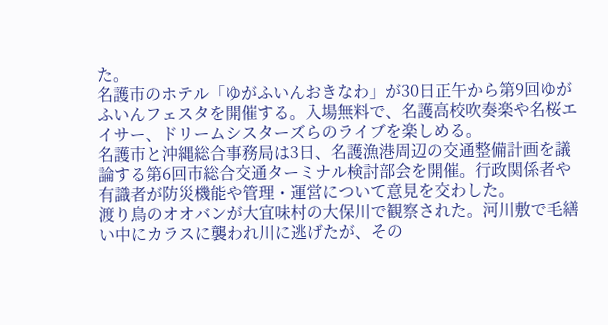た。
名護市のホテル「ゆがふいんおきなわ」が30日正午から第9回ゆがふいんフェスタを開催する。入場無料で、名護高校吹奏楽や名桜エイサー、ドリームシスターズらのライブを楽しめる。
名護市と沖縄総合事務局は3日、名護漁港周辺の交通整備計画を議論する第6回市総合交通ターミナル検討部会を開催。行政関係者や有識者が防災機能や管理・運営について意見を交わした。
渡り鳥のオオバンが大宜味村の大保川で観察された。河川敷で毛繕い中にカラスに襲われ川に逃げたが、その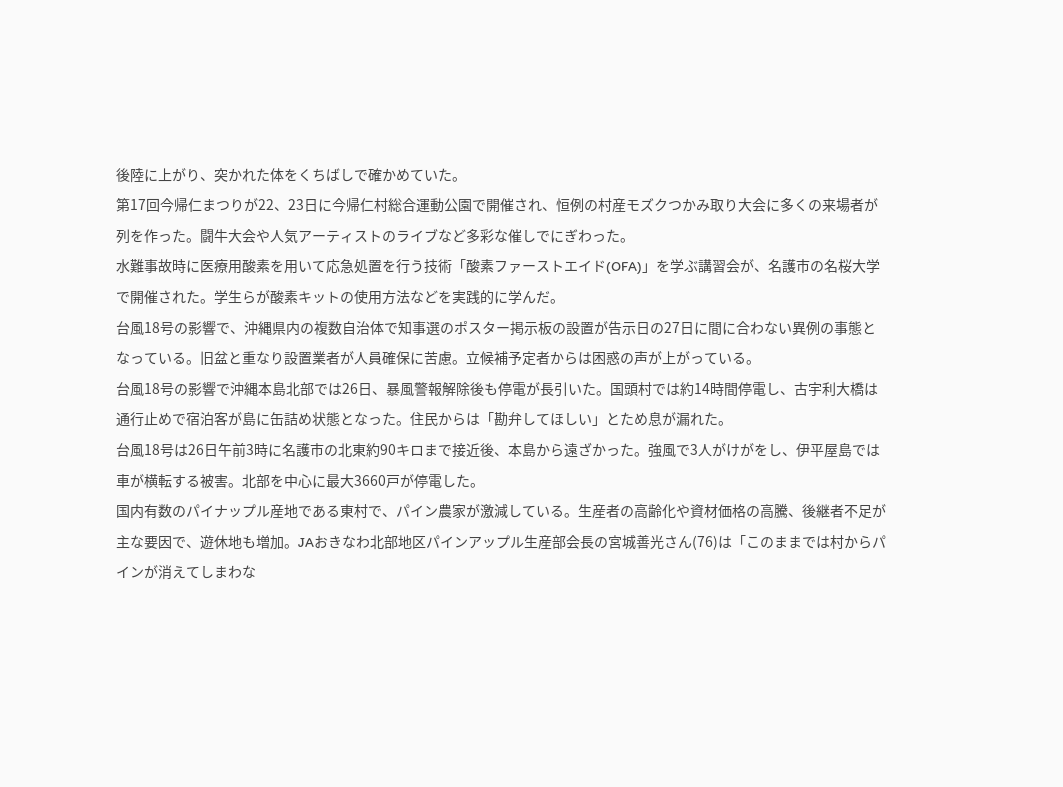後陸に上がり、突かれた体をくちばしで確かめていた。
第17回今帰仁まつりが22、23日に今帰仁村総合運動公園で開催され、恒例の村産モズクつかみ取り大会に多くの来場者が列を作った。闘牛大会や人気アーティストのライブなど多彩な催しでにぎわった。
水難事故時に医療用酸素を用いて応急処置を行う技術「酸素ファーストエイド(OFA)」を学ぶ講習会が、名護市の名桜大学で開催された。学生らが酸素キットの使用方法などを実践的に学んだ。
台風18号の影響で、沖縄県内の複数自治体で知事選のポスター掲示板の設置が告示日の27日に間に合わない異例の事態となっている。旧盆と重なり設置業者が人員確保に苦慮。立候補予定者からは困惑の声が上がっている。
台風18号の影響で沖縄本島北部では26日、暴風警報解除後も停電が長引いた。国頭村では約14時間停電し、古宇利大橋は通行止めで宿泊客が島に缶詰め状態となった。住民からは「勘弁してほしい」とため息が漏れた。
台風18号は26日午前3時に名護市の北東約90キロまで接近後、本島から遠ざかった。強風で3人がけがをし、伊平屋島では車が横転する被害。北部を中心に最大3660戸が停電した。
国内有数のパイナップル産地である東村で、パイン農家が激減している。生産者の高齢化や資材価格の高騰、後継者不足が主な要因で、遊休地も増加。JAおきなわ北部地区パインアップル生産部会長の宮城善光さん(76)は「このままでは村からパインが消えてしまわな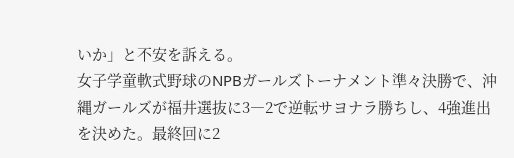いか」と不安を訴える。
女子学童軟式野球のNPBガールズトーナメント準々決勝で、沖縄ガールズが福井選抜に3―2で逆転サヨナラ勝ちし、4強進出を決めた。最終回に2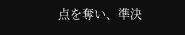点を奪い、準決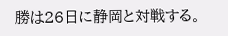勝は26日に静岡と対戦する。